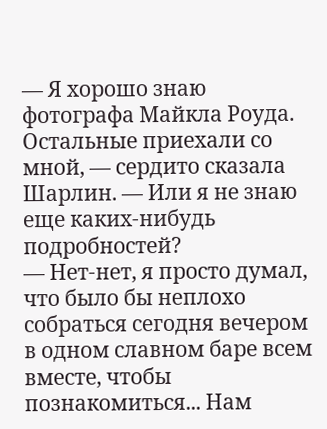— Я хорошо знаю фотографа Майкла Роуда. Остальные приехали со мной, — сердито сказала Шарлин. — Или я не знаю еще каких-нибудь подробностей?
— Нет-нет, я просто думал, что было бы неплохо собраться сегодня вечером в одном славном баре всем вместе, чтобы познакомиться... Нам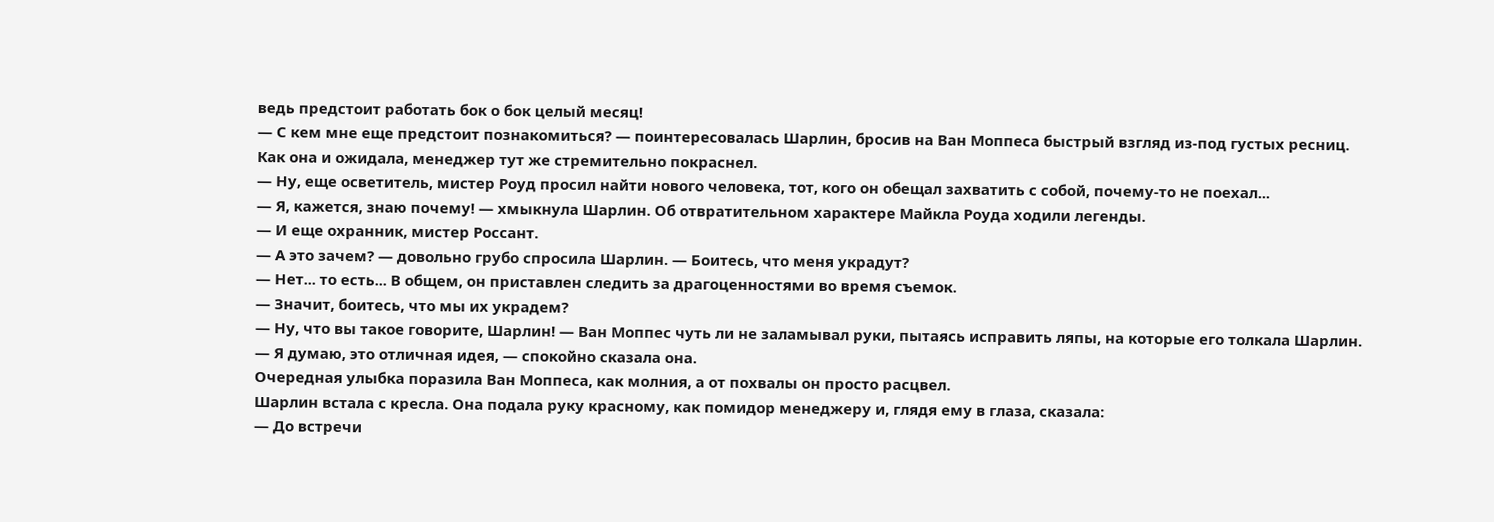ведь предстоит работать бок о бок целый месяц!
— С кем мне еще предстоит познакомиться? — поинтересовалась Шарлин, бросив на Ван Моппеса быстрый взгляд из-под густых ресниц.
Как она и ожидала, менеджер тут же стремительно покраснел.
— Ну, еще осветитель, мистер Роуд просил найти нового человека, тот, кого он обещал захватить с собой, почему-то не поехал...
— Я, кажется, знаю почему! — хмыкнула Шарлин. Об отвратительном характере Майкла Роуда ходили легенды.
— И еще охранник, мистер Россант.
— А это зачем? — довольно грубо спросила Шарлин. — Боитесь, что меня украдут?
— Нет... то есть... В общем, он приставлен следить за драгоценностями во время съемок.
— Значит, боитесь, что мы их украдем?
— Ну, что вы такое говорите, Шарлин! — Ван Моппес чуть ли не заламывал руки, пытаясь исправить ляпы, на которые его толкала Шарлин.
— Я думаю, это отличная идея, — спокойно сказала она.
Очередная улыбка поразила Ван Моппеса, как молния, а от похвалы он просто расцвел.
Шарлин встала с кресла. Она подала руку красному, как помидор менеджеру и, глядя ему в глаза, сказала:
— До встречи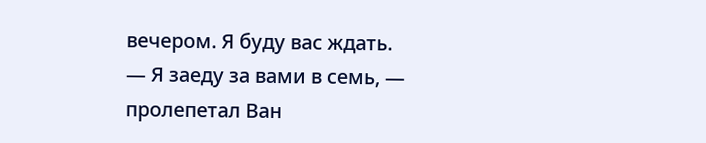вечером. Я буду вас ждать.
— Я заеду за вами в семь, — пролепетал Ван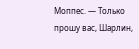Моппес. — Только прошу вас, Шарлин,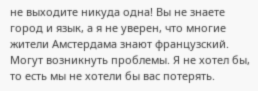не выходите никуда одна! Вы не знаете город и язык, а я не уверен, что многие жители Амстердама знают французский. Могут возникнуть проблемы. Я не хотел бы, то есть мы не хотели бы вас потерять.